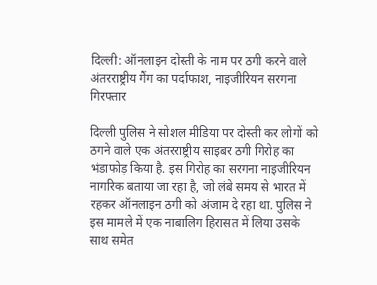दिल्ली: ऑनलाइन दोस्ती के नाम पर ठगी करने वाले अंतरराष्ट्रीय गैंग का पर्दाफाश, नाइजीरियन सरगना गिरफ्तार

दिल्ली पुलिस ने सोशल मीडिया पर दोस्ती कर लोगों को ठगने वाले एक अंतरराष्ट्रीय साइबर ठगी गिरोह का भंडाफोड़ किया है. इस गिरोह का सरगना नाइजीरियन नागरिक बताया जा रहा है, जो लंबे समय से भारत में रहकर ऑनलाइन ठगी को अंजाम दे रहा था. पुलिस ने इस मामले में एक नाबालिग हिरासत में लिया उसके साथ समेत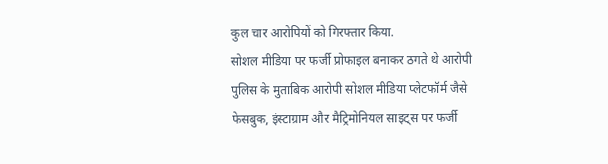कुल चार आरोपियों को गिरफ्तार किया.
सोशल मीडिया पर फर्जी प्रोफाइल बनाकर ठगते थे आरोपी
पुलिस के मुताबिक आरोपी सोशल मीडिया प्लेटफॉर्म जैसे फेसबुक, इंस्टाग्राम और मैट्रिमोनियल साइट्स पर फर्जी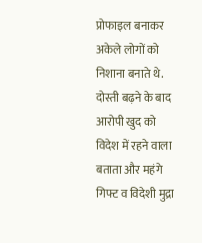प्रोफाइल बनाकर अकेले लोगों को निशाना बनाते थे. दोस्ती बढ़ने के बाद आरोपी खुद को विदेश में रहने वाला बताता और महंगे गिफ्ट व विदेशी मुद्रा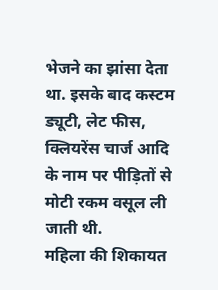भेजने का झांसा देता था. इसके बाद कस्टम ड्यूटी, लेट फीस, क्लियरेंस चार्ज आदि के नाम पर पीड़ितों से मोटी रकम वसूल ली जाती थी.
महिला की शिकायत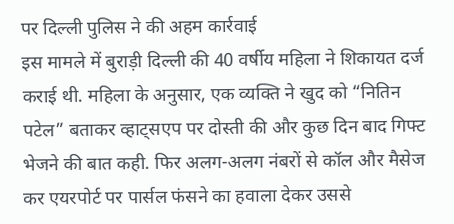पर दिल्ली पुलिस ने की अहम कार्रवाई
इस मामले में बुराड़ी दिल्ली की 40 वर्षीय महिला ने शिकायत दर्ज कराई थी. महिला के अनुसार, एक व्यक्ति ने खुद को “नितिन पटेल” बताकर व्हाट्सएप पर दोस्ती की और कुछ दिन बाद गिफ्ट भेजने की बात कही. फिर अलग-अलग नंबरों से कॉल और मैसेज कर एयरपोर्ट पर पार्सल फंसने का हवाला देकर उससे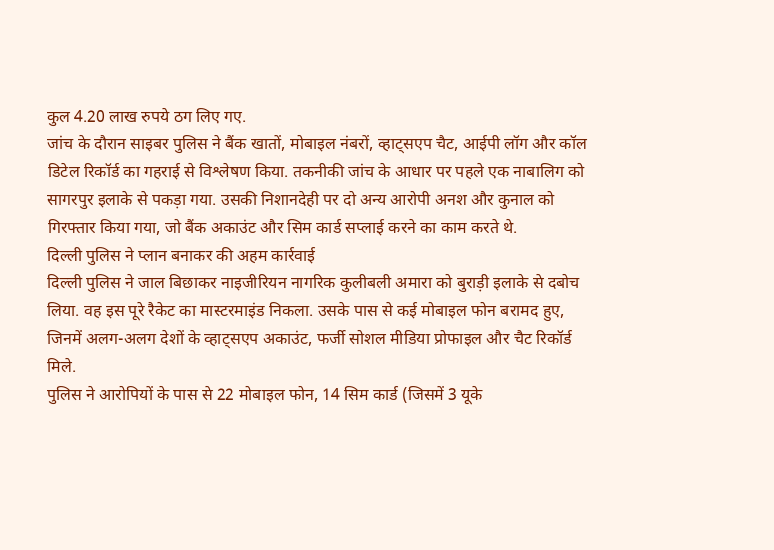कुल 4.20 लाख रुपये ठग लिए गए.
जांच के दौरान साइबर पुलिस ने बैंक खातों, मोबाइल नंबरों, व्हाट्सएप चैट, आईपी लॉग और कॉल डिटेल रिकॉर्ड का गहराई से विश्लेषण किया. तकनीकी जांच के आधार पर पहले एक नाबालिग को सागरपुर इलाके से पकड़ा गया. उसकी निशानदेही पर दो अन्य आरोपी अनश और कुनाल को गिरफ्तार किया गया, जो बैंक अकाउंट और सिम कार्ड सप्लाई करने का काम करते थे.
दिल्ली पुलिस ने प्लान बनाकर की अहम कार्रवाई
दिल्ली पुलिस ने जाल बिछाकर नाइजीरियन नागरिक कुलीबली अमारा को बुराड़ी इलाके से दबोच लिया. वह इस पूरे रैकेट का मास्टरमाइंड निकला. उसके पास से कई मोबाइल फोन बरामद हुए, जिनमें अलग-अलग देशों के व्हाट्सएप अकाउंट, फर्जी सोशल मीडिया प्रोफाइल और चैट रिकॉर्ड मिले.
पुलिस ने आरोपियों के पास से 22 मोबाइल फोन, 14 सिम कार्ड (जिसमें 3 यूके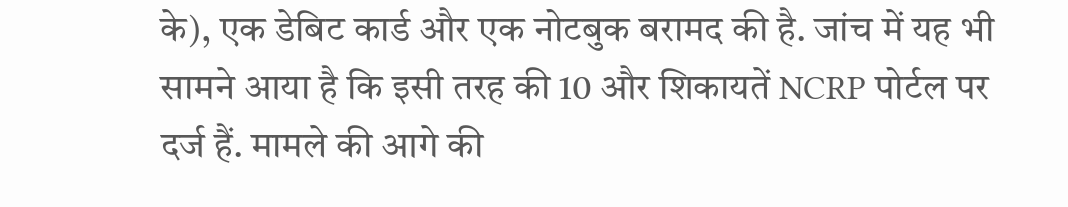के), एक डेबिट कार्ड और एक नोटबुक बरामद की है. जांच में यह भी सामने आया है कि इसी तरह की 10 और शिकायतें NCRP पोर्टल पर दर्ज हैं. मामले की आगे की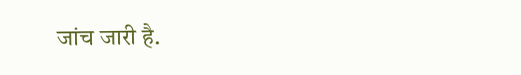जांच जारी है.